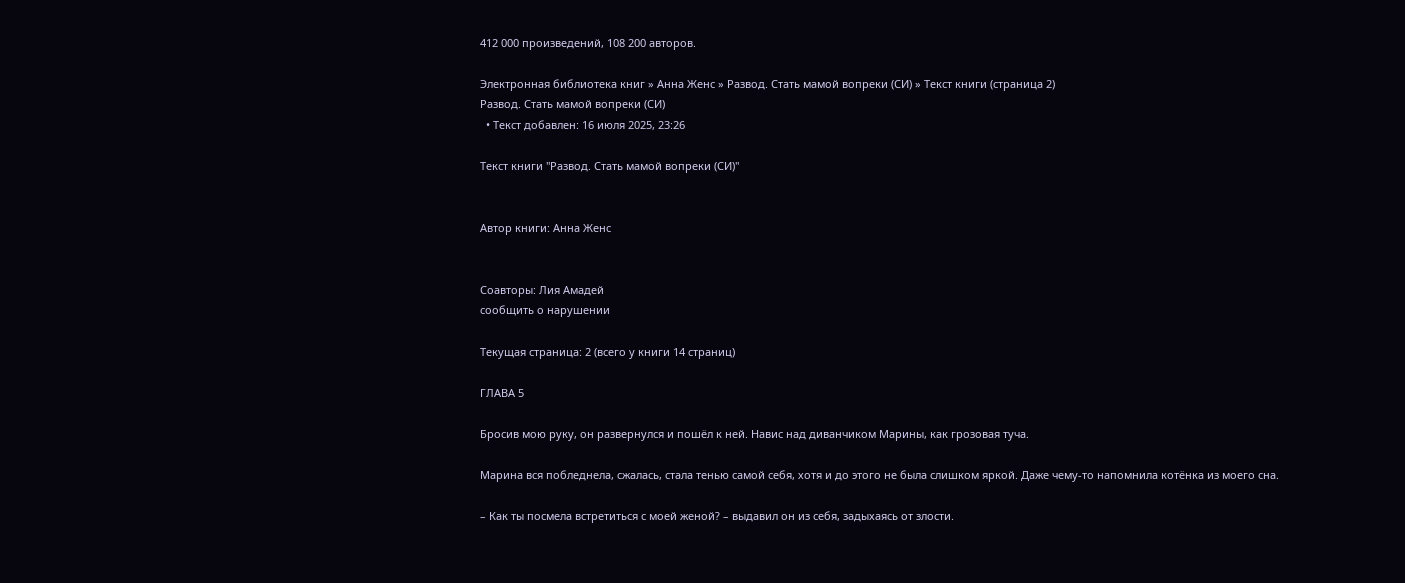412 000 произведений, 108 200 авторов.

Электронная библиотека книг » Анна Женс » Развод. Стать мамой вопреки (СИ) » Текст книги (страница 2)
Развод. Стать мамой вопреки (СИ)
  • Текст добавлен: 16 июля 2025, 23:26

Текст книги "Развод. Стать мамой вопреки (СИ)"


Автор книги: Анна Женс


Соавторы: Лия Амадей
сообщить о нарушении

Текущая страница: 2 (всего у книги 14 страниц)

ГЛАВА 5

Бросив мою руку, он развернулся и пошёл к ней. Навис над диванчиком Марины, как грозовая туча.

Марина вся побледнела, сжалась, стала тенью самой себя, хотя и до этого не была слишком яркой. Даже чему-то напомнила котёнка из моего сна.

– Как ты посмела встретиться с моей женой? – выдавил он из себя, задыхаясь от злости.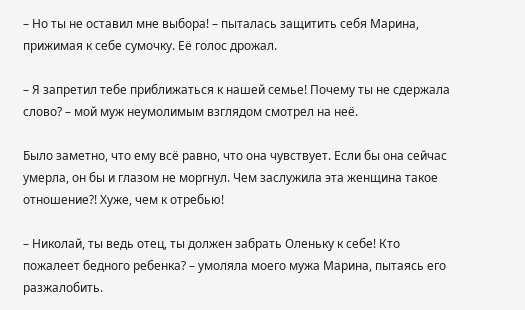– Но ты не оставил мне выбора! – пыталась защитить себя Марина, прижимая к себе сумочку. Её голос дрожал.

– Я запретил тебе приближаться к нашей семье! Почему ты не сдержала слово? – мой муж неумолимым взглядом смотрел на неё.

Было заметно, что ему всё равно, что она чувствует. Если бы она сейчас умерла, он бы и глазом не моргнул. Чем заслужила эта женщина такое отношение?! Хуже, чем к отребью!

– Николай, ты ведь отец, ты должен забрать Оленьку к себе! Кто пожалеет бедного ребенка? – умоляла моего мужа Марина, пытаясь его разжалобить.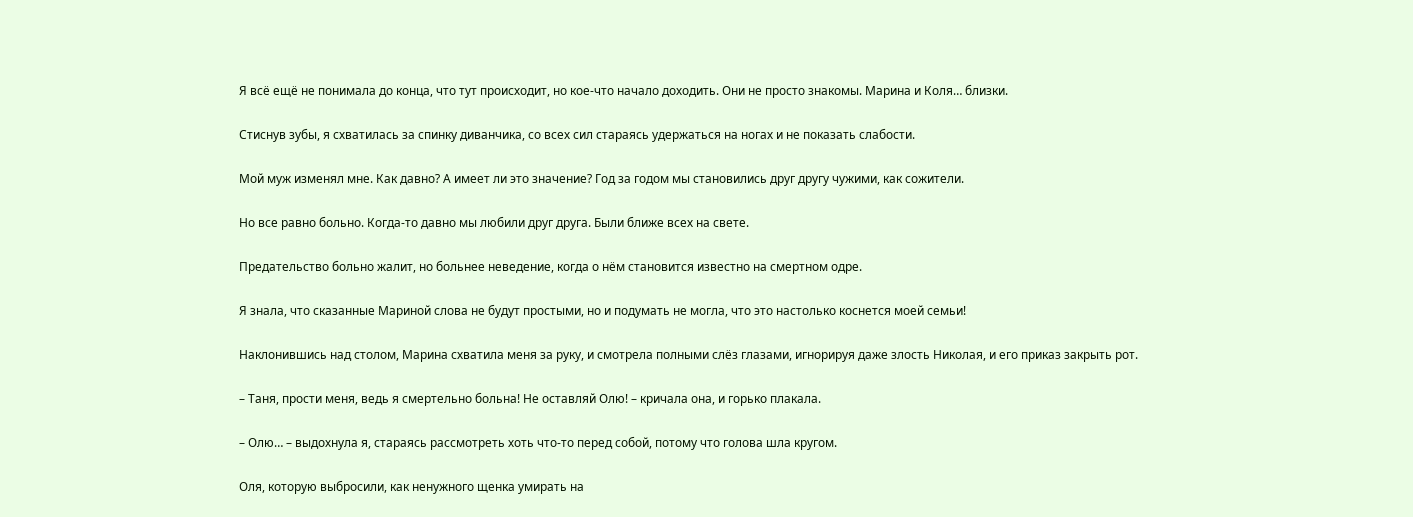Я всё ещё не понимала до конца, что тут происходит, но кое-что начало доходить. Они не просто знакомы. Марина и Коля… близки.

Стиснув зубы, я схватилась за спинку диванчика, со всех сил стараясь удержаться на ногах и не показать слабости.

Мой муж изменял мне. Как давно? А имеет ли это значение? Год за годом мы становились друг другу чужими, как сожители.

Но все равно больно. Когда-то давно мы любили друг друга. Были ближе всех на свете.

Предательство больно жалит, но больнее неведение, когда о нём становится известно на смертном одре.

Я знала, что сказанные Мариной слова не будут простыми, но и подумать не могла, что это настолько коснется моей семьи!

Наклонившись над столом, Марина схватила меня за руку, и смотрела полными слёз глазами, игнорируя даже злость Николая, и его приказ закрыть рот.

– Таня, прости меня, ведь я смертельно больна! Не оставляй Олю! – кричала она, и горько плакала.

– Олю… – выдохнула я, стараясь рассмотреть хоть что-то перед собой, потому что голова шла кругом.

Оля, которую выбросили, как ненужного щенка умирать на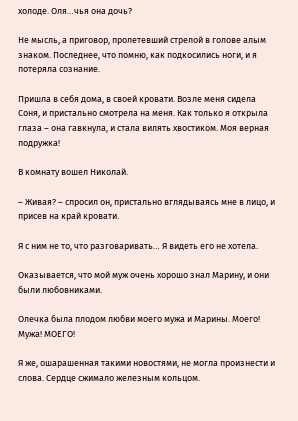холоде. Оля…чья она дочь?

Не мысль, а приговор, пролетевший стрелой в голове алым знаком. Последнее, что помню, как подкосились ноги, и я потеряла сознание.

Пришла в себя дома, в своей кровати. Возле меня сидела Соня, и пристально смотрела на меня. Как только я открыла глаза – она гавкнула, и стала вилять хвостиком. Моя верная подружка!

В комнату вошел Николай.

– Живая? – спросил он, пристально вглядываясь мне в лицо, и присев на край кровати.

Я с ним не то, что разговаривать… Я видеть его не хотела.

Оказывается, что мой муж очень хорошо знал Марину, и они были любовниками.

Олечка была плодом любви моего мужа и Марины. Моего! Мужа! МОЕГО!

Я же, ошарашенная такими новостями, не могла произнести и слова. Сердце сжимало железным кольцом.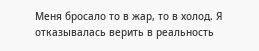Меня бросало то в жар, то в холод. Я отказывалась верить в реальность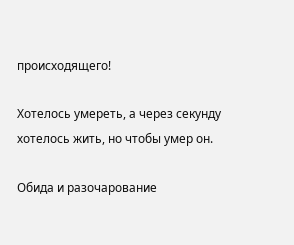происходящего!

Хотелось умереть, а через секунду хотелось жить, но чтобы умер он.

Обида и разочарование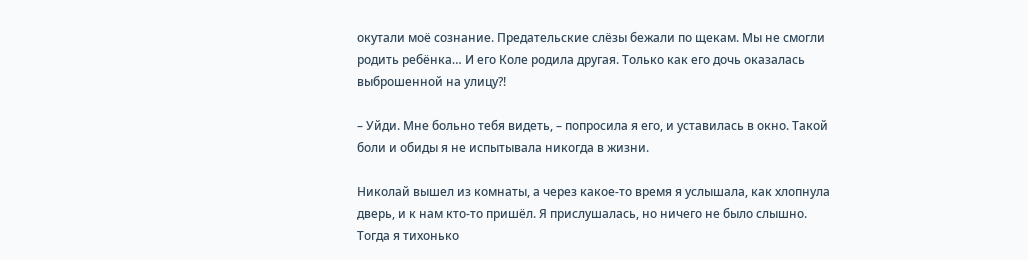окутали моё сознание. Предательские слёзы бежали по щекам. Мы не смогли родить ребёнка… И его Коле родила другая. Только как его дочь оказалась выброшенной на улицу?!

– Уйди. Мне больно тебя видеть, – попросила я его, и уставилась в окно. Такой боли и обиды я не испытывала никогда в жизни.

Николай вышел из комнаты, а через какое-то время я услышала, как хлопнула дверь, и к нам кто-то пришёл. Я прислушалась, но ничего не было слышно. Тогда я тихонько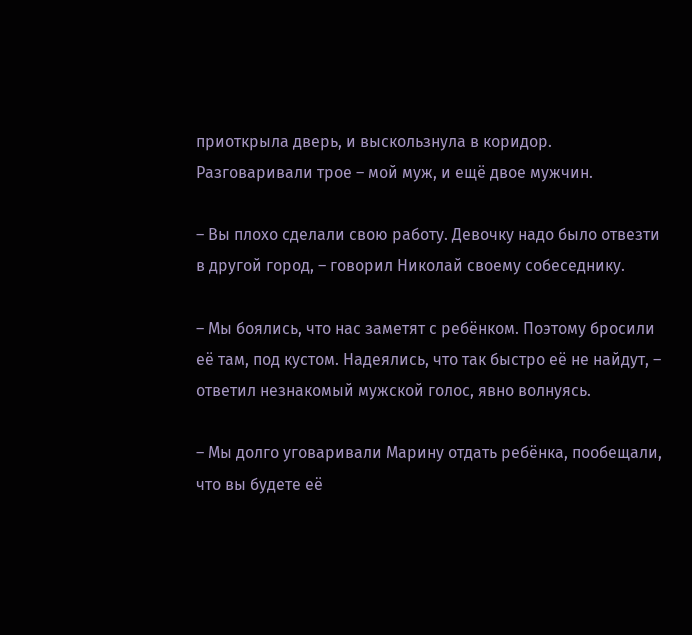приоткрыла дверь, и выскользнула в коридор. Разговаривали трое – мой муж, и ещё двое мужчин.

– Вы плохо сделали свою работу. Девочку надо было отвезти в другой город, – говорил Николай своему собеседнику.

– Мы боялись, что нас заметят с ребёнком. Поэтому бросили её там, под кустом. Надеялись, что так быстро её не найдут, – ответил незнакомый мужской голос, явно волнуясь.

– Мы долго уговаривали Марину отдать ребёнка, пообещали, что вы будете её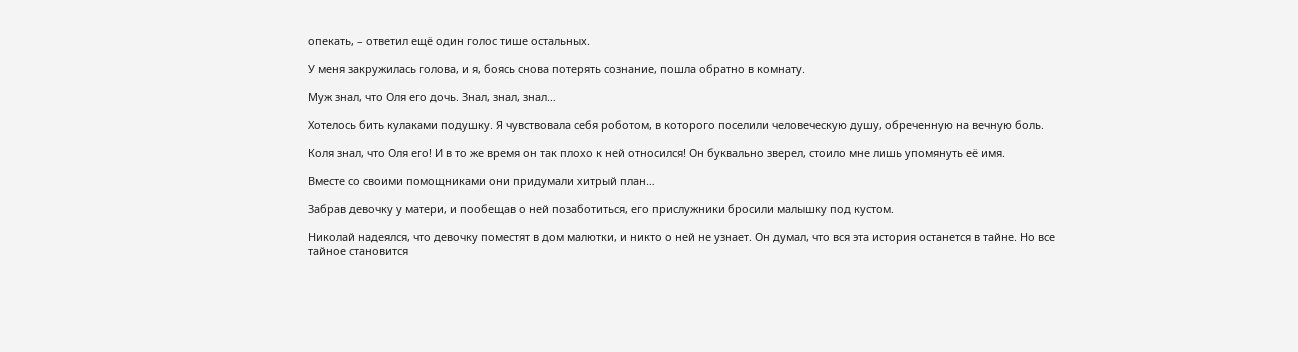опекать, – ответил ещё один голос тише остальных.

У меня закружилась голова, и я, боясь снова потерять сознание, пошла обратно в комнату.

Муж знал, что Оля его дочь. Знал, знал, знал…

Хотелось бить кулаками подушку. Я чувствовала себя роботом, в которого поселили человеческую душу, обреченную на вечную боль.

Коля знал, что Оля его! И в то же время он так плохо к ней относился! Он буквально зверел, стоило мне лишь упомянуть её имя.

Вместе со своими помощниками они придумали хитрый план…

Забрав девочку у матери, и пообещав о ней позаботиться, его прислужники бросили малышку под кустом.

Николай надеялся, что девочку поместят в дом малютки, и никто о ней не узнает. Он думал, что вся эта история останется в тайне. Но все тайное становится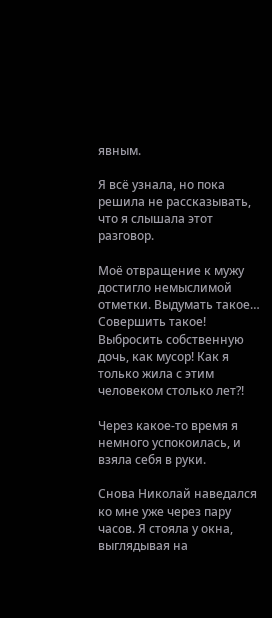явным.

Я всё узнала, но пока решила не рассказывать, что я слышала этот разговор.

Моё отвращение к мужу достигло немыслимой отметки. Выдумать такое… Совершить такое! Выбросить собственную дочь, как мусор! Как я только жила с этим человеком столько лет?!

Через какое-то время я немного успокоилась, и взяла себя в руки.

Снова Николай наведался ко мне уже через пару часов. Я стояла у окна, выглядывая на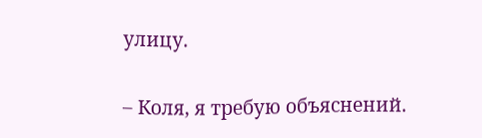улицу.

– Коля, я требую объяснений.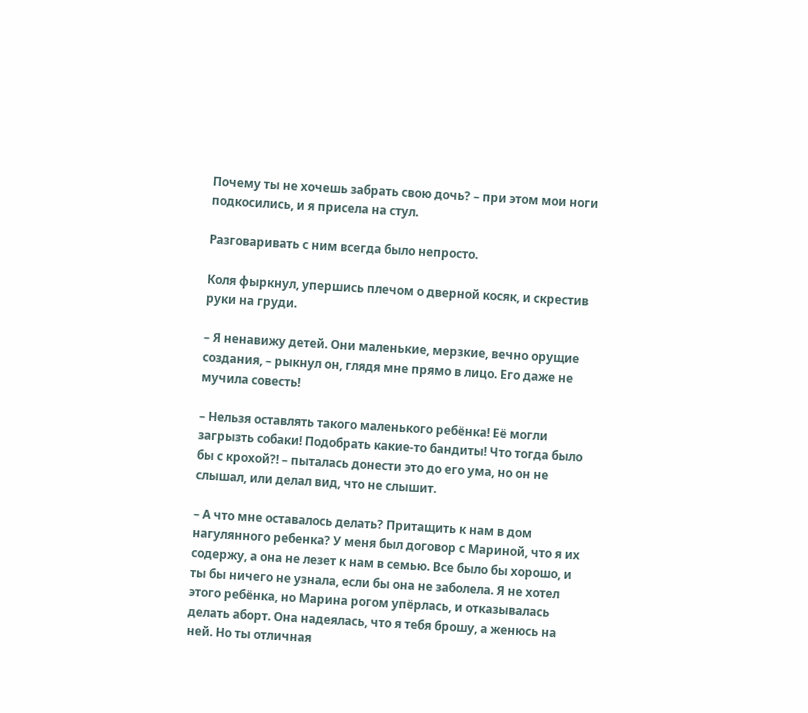Почему ты не хочешь забрать свою дочь? – при этом мои ноги подкосились, и я присела на стул.

Разговаривать с ним всегда было непросто.

Коля фыркнул, упершись плечом о дверной косяк, и скрестив руки на груди.

– Я ненавижу детей. Они маленькие, мерзкие, вечно орущие создания, – рыкнул он, глядя мне прямо в лицо. Его даже не мучила совесть!

– Нельзя оставлять такого маленького ребёнка! Её могли загрызть собаки! Подобрать какие-то бандиты! Что тогда было бы с крохой?! – пыталась донести это до его ума, но он не слышал, или делал вид, что не слышит.

– А что мне оставалось делать? Притащить к нам в дом нагулянного ребенка? У меня был договор с Мариной, что я их содержу, а она не лезет к нам в семью. Все было бы хорошо, и ты бы ничего не узнала, если бы она не заболела. Я не хотел этого ребёнка, но Марина рогом упёрлась, и отказывалась делать аборт. Она надеялась, что я тебя брошу, а женюсь на ней. Но ты отличная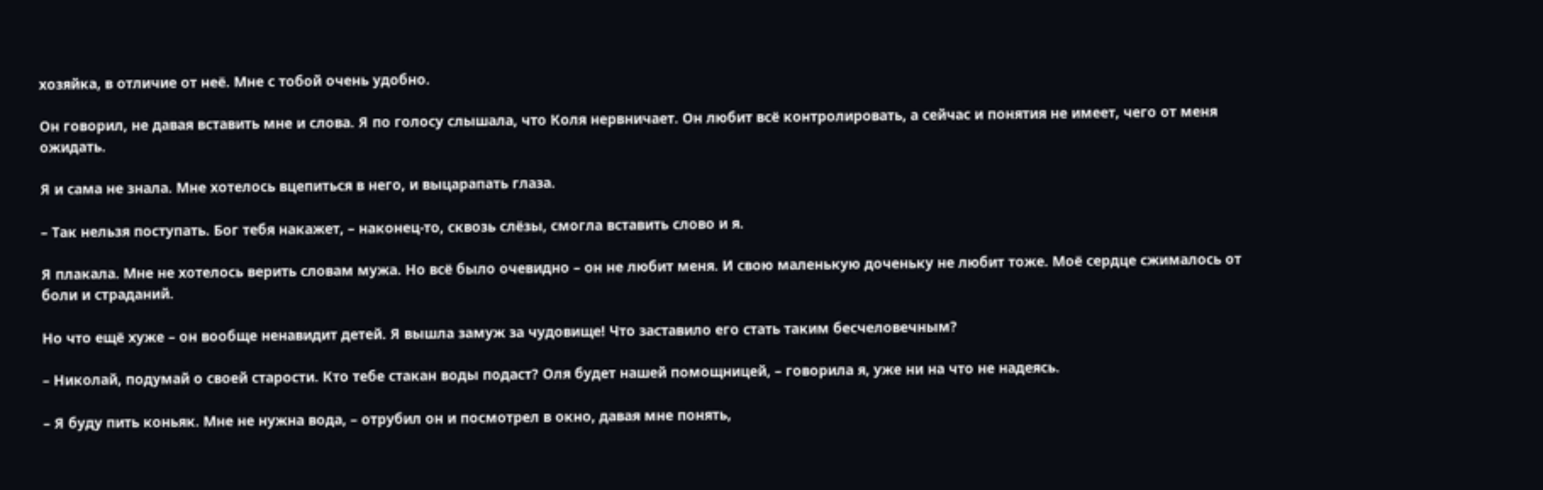хозяйка, в отличие от неё. Мне с тобой очень удобно.

Он говорил, не давая вставить мне и слова. Я по голосу слышала, что Коля нервничает. Он любит всё контролировать, а сейчас и понятия не имеет, чего от меня ожидать.

Я и сама не знала. Мне хотелось вцепиться в него, и выцарапать глаза.

– Так нельзя поступать. Бог тебя накажет, – наконец-то, сквозь слёзы, смогла вставить слово и я.

Я плакала. Мне не хотелось верить словам мужа. Но всё было очевидно – он не любит меня. И свою маленькую доченьку не любит тоже. Моё сердце сжималось от боли и страданий.

Но что ещё хуже – он вообще ненавидит детей. Я вышла замуж за чудовище! Что заставило его стать таким бесчеловечным?

– Николай, подумай о своей старости. Кто тебе стакан воды подаст? Оля будет нашей помощницей, – говорила я, уже ни на что не надеясь.

– Я буду пить коньяк. Мне не нужна вода, – отрубил он и посмотрел в окно, давая мне понять,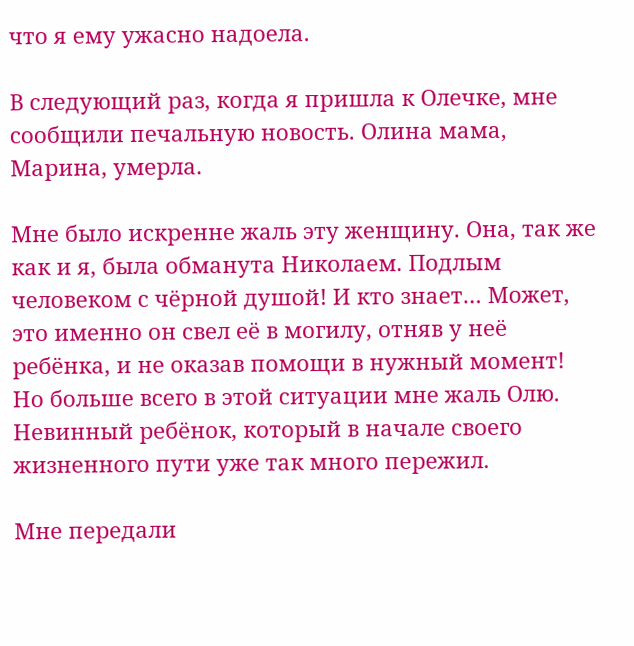что я ему ужасно надоела.

В следующий раз, когда я пришла к Олечке, мне сообщили печальную новость. Олина мама, Марина, умерла.

Мне было искренне жаль эту женщину. Она, так же как и я, была обманута Николаем. Подлым человеком с чёрной душой! И кто знает… Может, это именно он свел её в могилу, отняв у неё ребёнка, и не оказав помощи в нужный момент! Но больше всего в этой ситуации мне жаль Олю. Невинный ребёнок, который в начале своего жизненного пути уже так много пережил.

Мне передали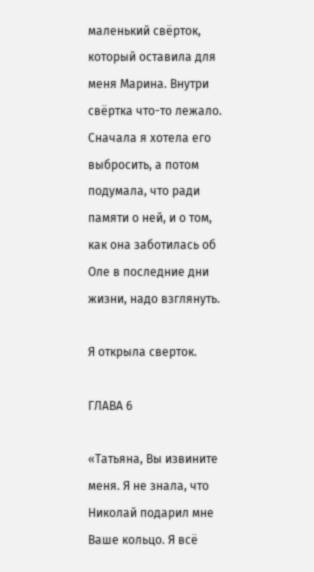маленький свёрток, который оставила для меня Марина. Внутри свёртка что-то лежало. Сначала я хотела его выбросить, а потом подумала, что ради памяти о ней, и о том, как она заботилась об Оле в последние дни жизни, надо взглянуть.

Я открыла сверток.

ГЛАВА 6

«Татьяна, Вы извините меня. Я не знала, что Николай подарил мне Ваше кольцо. Я всё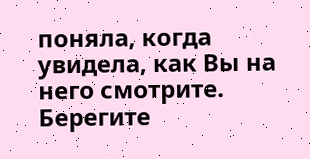поняла, когда увидела, как Вы на него смотрите. Берегите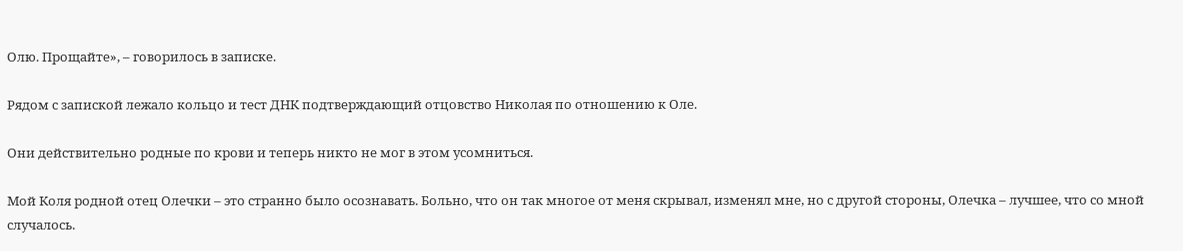Олю. Прощайте», – говорилось в записке.

Рядом с запиской лежало кольцо и тест ДНК подтверждающий отцовство Николая по отношению к Оле.

Они действительно родные по крови и теперь никто не мог в этом усомниться.

Мой Коля родной отец Олечки – это странно было осознавать. Больно, что он так многое от меня скрывал, изменял мне, но с другой стороны, Олечка – лучшее, что со мной случалось.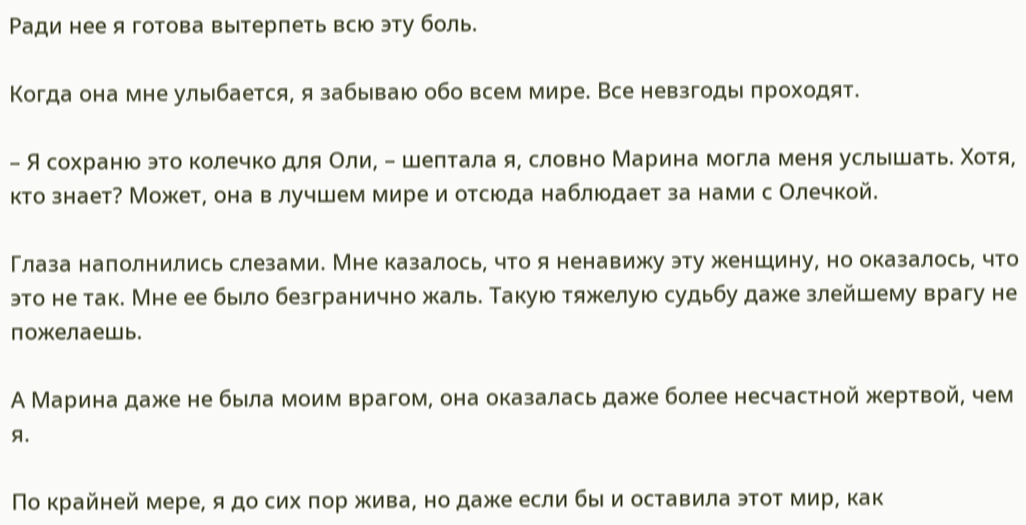Ради нее я готова вытерпеть всю эту боль.

Когда она мне улыбается, я забываю обо всем мире. Все невзгоды проходят.

– Я сохраню это колечко для Оли, – шептала я, словно Марина могла меня услышать. Хотя, кто знает? Может, она в лучшем мире и отсюда наблюдает за нами с Олечкой.

Глаза наполнились слезами. Мне казалось, что я ненавижу эту женщину, но оказалось, что это не так. Мне ее было безгранично жаль. Такую тяжелую судьбу даже злейшему врагу не пожелаешь.

А Марина даже не была моим врагом, она оказалась даже более несчастной жертвой, чем я.

По крайней мере, я до сих пор жива, но даже если бы и оставила этот мир, как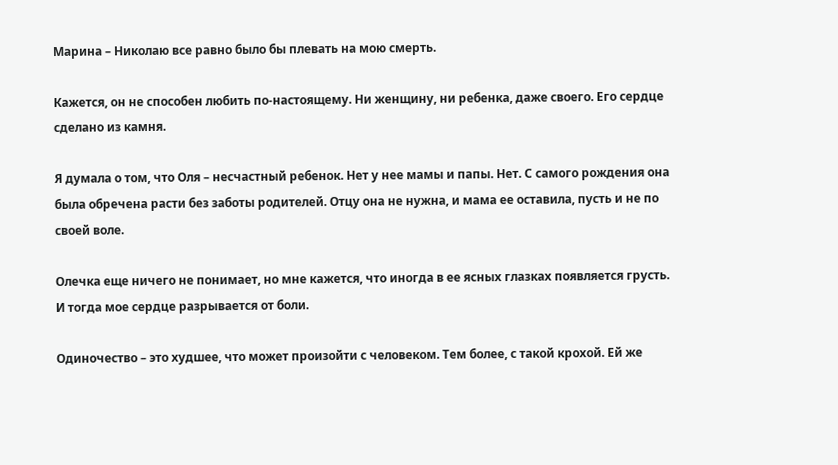Марина – Николаю все равно было бы плевать на мою смерть.

Кажется, он не способен любить по-настоящему. Ни женщину, ни ребенка, даже своего. Его сердце сделано из камня.

Я думала о том, что Оля – несчастный ребенок. Нет у нее мамы и папы. Нет. С самого рождения она была обречена расти без заботы родителей. Отцу она не нужна, и мама ее оставила, пусть и не по своей воле.

Олечка еще ничего не понимает, но мне кажется, что иногда в ее ясных глазках появляется грусть. И тогда мое сердце разрывается от боли.

Одиночество – это худшее, что может произойти с человеком. Тем более, с такой крохой. Ей же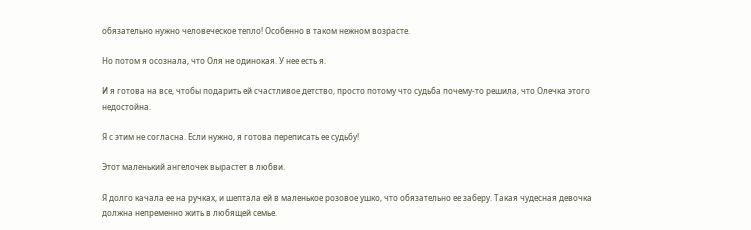обязательно нужно человеческое тепло! Особенно в таком нежном возрасте.

Но потом я осознала, что Оля не одинокая. У нее есть я.

И я готова на все, чтобы подарить ей счастливое детство, просто потому что судьба почему-то решила, что Олечка этого недостойна.

Я с этим не согласна. Если нужно, я готова переписать ее судьбу!

Этот маленький ангелочек вырастет в любви.

Я долго качала ее на ручках, и шептала ей в маленькое розовое ушко, что обязательно ее заберу. Такая чудесная девочка должна непременно жить в любящей семье.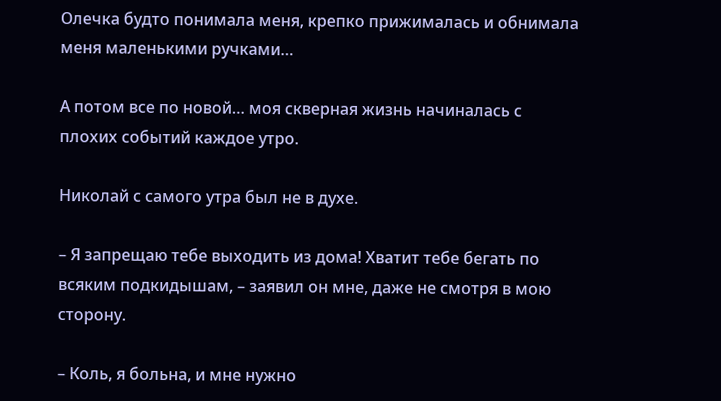Олечка будто понимала меня, крепко прижималась и обнимала меня маленькими ручками…

А потом все по новой… моя скверная жизнь начиналась с плохих событий каждое утро.

Николай с самого утра был не в духе.

– Я запрещаю тебе выходить из дома! Хватит тебе бегать по всяким подкидышам, – заявил он мне, даже не смотря в мою сторону.

– Коль, я больна, и мне нужно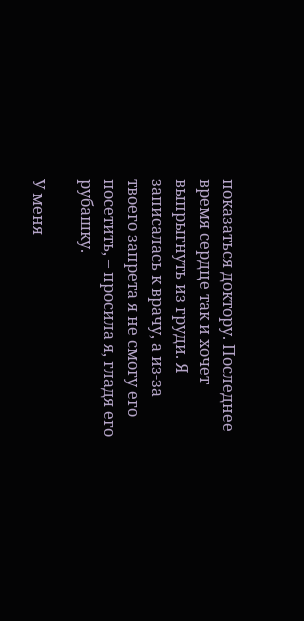показаться доктору. Последнее время сердце так и хочет выпрыгнуть из груди. Я записалась к врачу, а из-за твоего запрета я не смогу его посетить, – просила я, гладя его рубашку.

У меня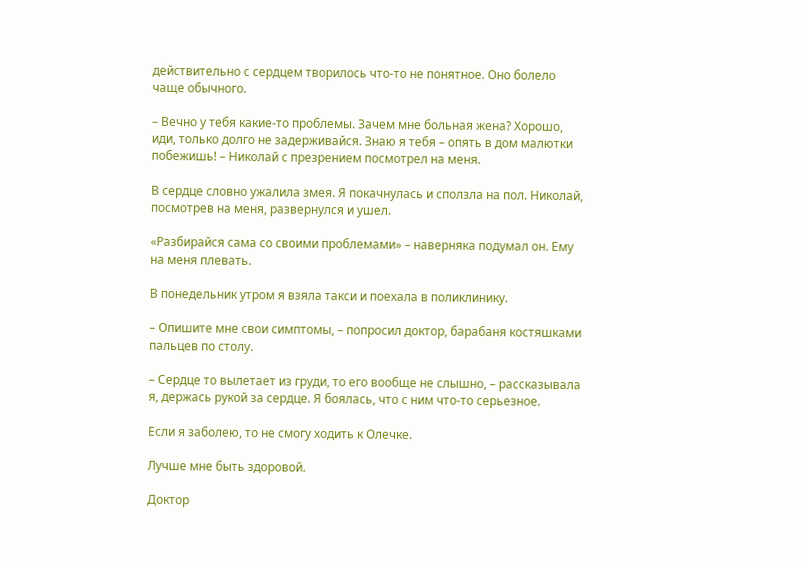действительно с сердцем творилось что-то не понятное. Оно болело чаще обычного.

– Вечно у тебя какие-то проблемы. Зачем мне больная жена? Хорошо, иди, только долго не задерживайся. Знаю я тебя – опять в дом малютки побежишь! – Николай с презрением посмотрел на меня.

В сердце словно ужалила змея. Я покачнулась и сползла на пол. Николай, посмотрев на меня, развернулся и ушел.

«Разбирайся сама со своими проблемами» – наверняка подумал он. Ему на меня плевать.

В понедельник утром я взяла такси и поехала в поликлинику.

– Опишите мне свои симптомы, – попросил доктор, барабаня костяшками пальцев по столу.

– Сердце то вылетает из груди, то его вообще не слышно, – рассказывала я, держась рукой за сердце. Я боялась, что с ним что-то серьезное.

Если я заболею, то не смогу ходить к Олечке.

Лучше мне быть здоровой.

Доктор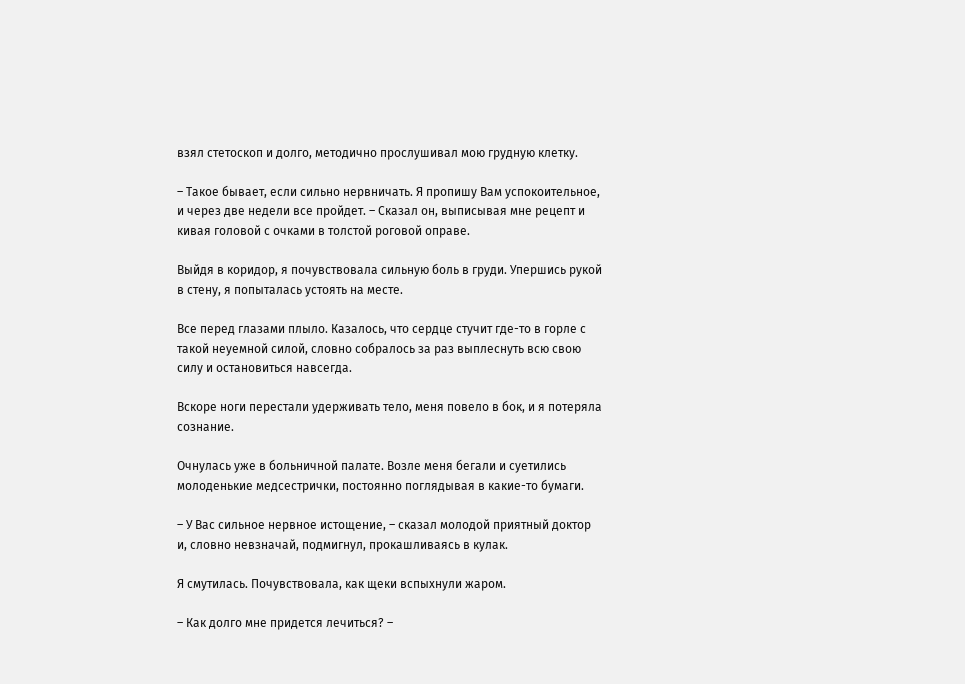взял стетоскоп и долго, методично прослушивал мою грудную клетку.

– Такое бывает, если сильно нервничать. Я пропишу Вам успокоительное, и через две недели все пройдет. – Сказал он, выписывая мне рецепт и кивая головой с очками в толстой роговой оправе.

Выйдя в коридор, я почувствовала сильную боль в груди. Упершись рукой в стену, я попыталась устоять на месте.

Все перед глазами плыло. Казалось, что сердце стучит где-то в горле с такой неуемной силой, словно собралось за раз выплеснуть всю свою силу и остановиться навсегда.

Вскоре ноги перестали удерживать тело, меня повело в бок, и я потеряла сознание.

Очнулась уже в больничной палате. Возле меня бегали и суетились молоденькие медсестрички, постоянно поглядывая в какие-то бумаги.

– У Вас сильное нервное истощение, – сказал молодой приятный доктор и, словно невзначай, подмигнул, прокашливаясь в кулак.

Я смутилась. Почувствовала, как щеки вспыхнули жаром.

– Как долго мне придется лечиться? –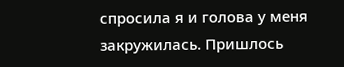спросила я и голова у меня закружилась. Пришлось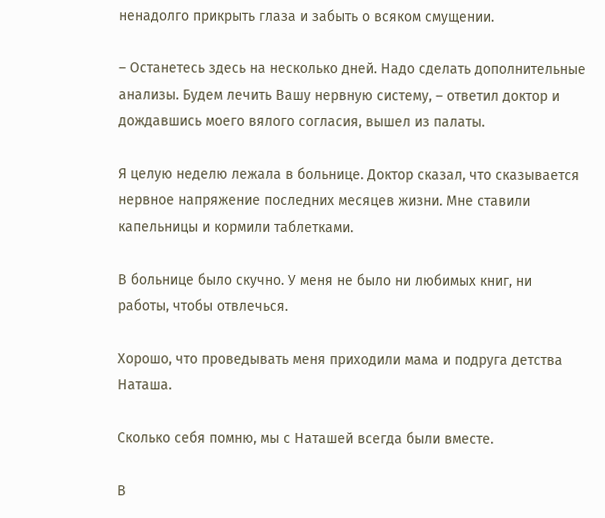ненадолго прикрыть глаза и забыть о всяком смущении.

– Останетесь здесь на несколько дней. Надо сделать дополнительные анализы. Будем лечить Вашу нервную систему, – ответил доктор и дождавшись моего вялого согласия, вышел из палаты.

Я целую неделю лежала в больнице. Доктор сказал, что сказывается нервное напряжение последних месяцев жизни. Мне ставили капельницы и кормили таблетками.

В больнице было скучно. У меня не было ни любимых книг, ни работы, чтобы отвлечься.

Хорошо, что проведывать меня приходили мама и подруга детства Наташа.

Сколько себя помню, мы с Наташей всегда были вместе.

В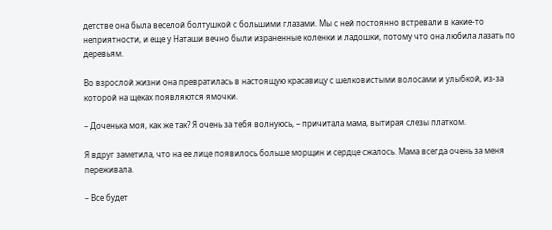детстве она была веселой болтушкой с большими глазами. Мы с ней постоянно встревали в какие-то неприятности, и еще у Наташи вечно были израненные коленки и ладошки, потому что она любила лазать по деревьям.

Во взрослой жизни она превратилась в настоящую красавицу с шелковистыми волосами и улыбкой, из-за которой на щеках появляются ямочки.

– Доченька моя, как же так? Я очень за тебя волнуюсь, – причитала мама, вытирая слезы платком.

Я вдруг заметила, что на ее лице появилось больше морщин и сердце сжалось. Мама всегда очень за меня переживала.

– Все будет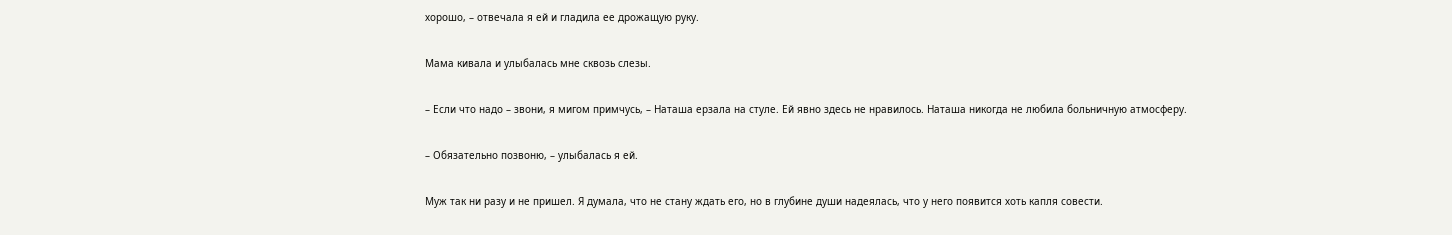хорошо, – отвечала я ей и гладила ее дрожащую руку.

Мама кивала и улыбалась мне сквозь слезы.

– Если что надо – звони, я мигом примчусь, – Наташа ерзала на стуле. Ей явно здесь не нравилось. Наташа никогда не любила больничную атмосферу.

– Обязательно позвоню, – улыбалась я ей.

Муж так ни разу и не пришел. Я думала, что не стану ждать его, но в глубине души надеялась, что у него появится хоть капля совести.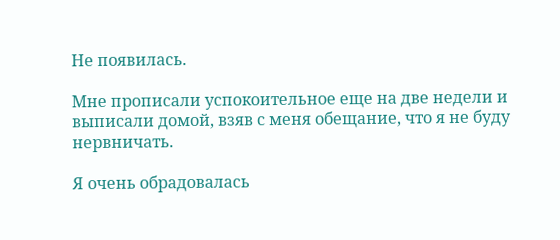Не появилась.

Мне прописали успокоительное еще на две недели и выписали домой, взяв с меня обещание, что я не буду нервничать.

Я очень обрадовалась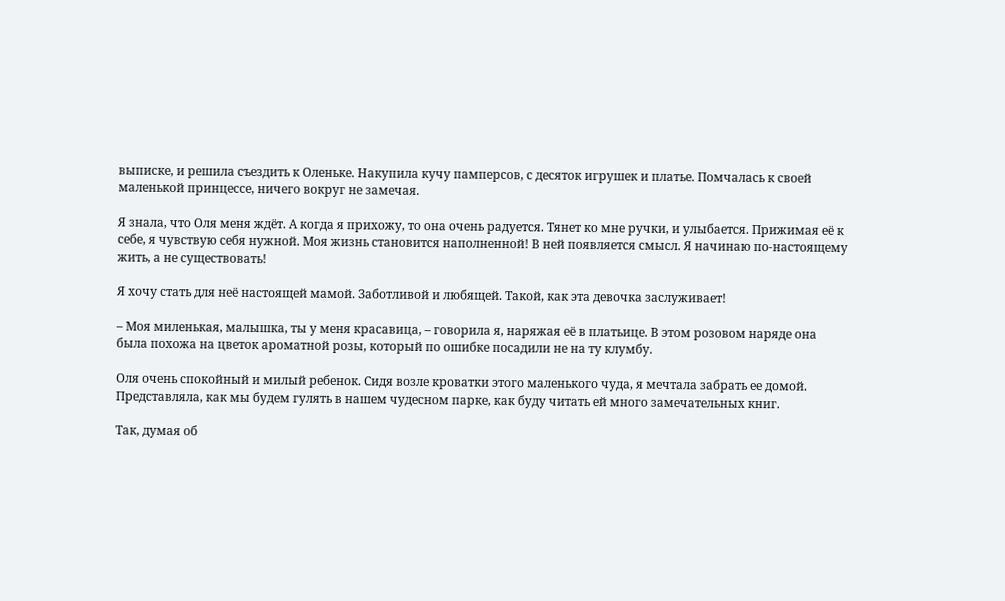выписке, и решила съездить к Оленьке. Накупила кучу памперсов, с десяток игрушек и платье. Помчалась к своей маленькой принцессе, ничего вокруг не замечая.

Я знала, что Оля меня ждёт. А когда я прихожу, то она очень радуется. Тянет ко мне ручки, и улыбается. Прижимая её к себе, я чувствую себя нужной. Моя жизнь становится наполненной! В ней появляется смысл. Я начинаю по-настоящему жить, а не существовать!

Я хочу стать для неё настоящей мамой. Заботливой и любящей. Такой, как эта девочка заслуживает!

– Моя миленькая, малышка, ты у меня красавица, – говорила я, наряжая её в платьице. В этом розовом наряде она была похожа на цветок ароматной розы, который по ошибке посадили не на ту клумбу.

Оля очень спокойный и милый ребенок. Сидя возле кроватки этого маленького чуда, я мечтала забрать ее домой. Представляла, как мы будем гулять в нашем чудесном парке, как буду читать ей много замечательных книг.

Так, думая об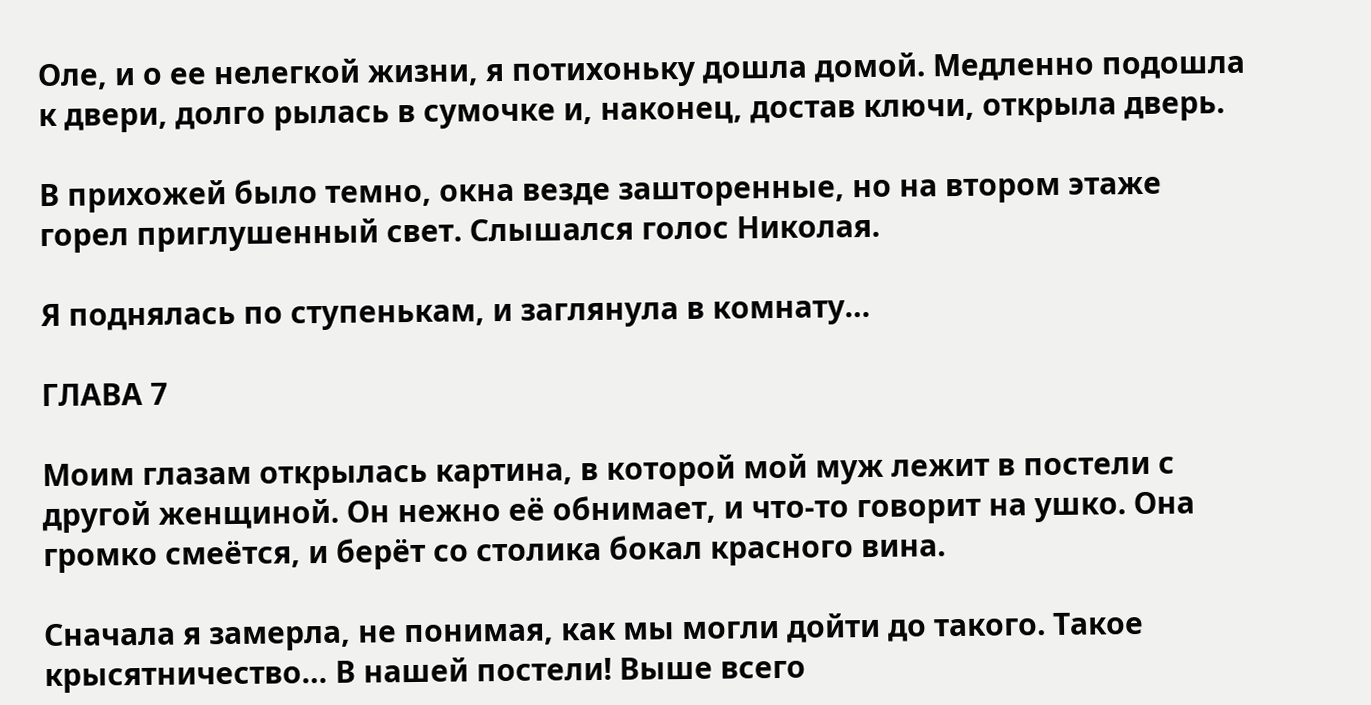Оле, и о ее нелегкой жизни, я потихоньку дошла домой. Медленно подошла к двери, долго рылась в сумочке и, наконец, достав ключи, открыла дверь.

В прихожей было темно, окна везде зашторенные, но на втором этаже горел приглушенный свет. Слышался голос Николая.

Я поднялась по ступенькам, и заглянула в комнату…

ГЛАВА 7

Моим глазам открылась картина, в которой мой муж лежит в постели с другой женщиной. Он нежно её обнимает, и что-то говорит на ушко. Она громко смеётся, и берёт со столика бокал красного вина.

Сначала я замерла, не понимая, как мы могли дойти до такого. Такое крысятничество… В нашей постели! Выше всего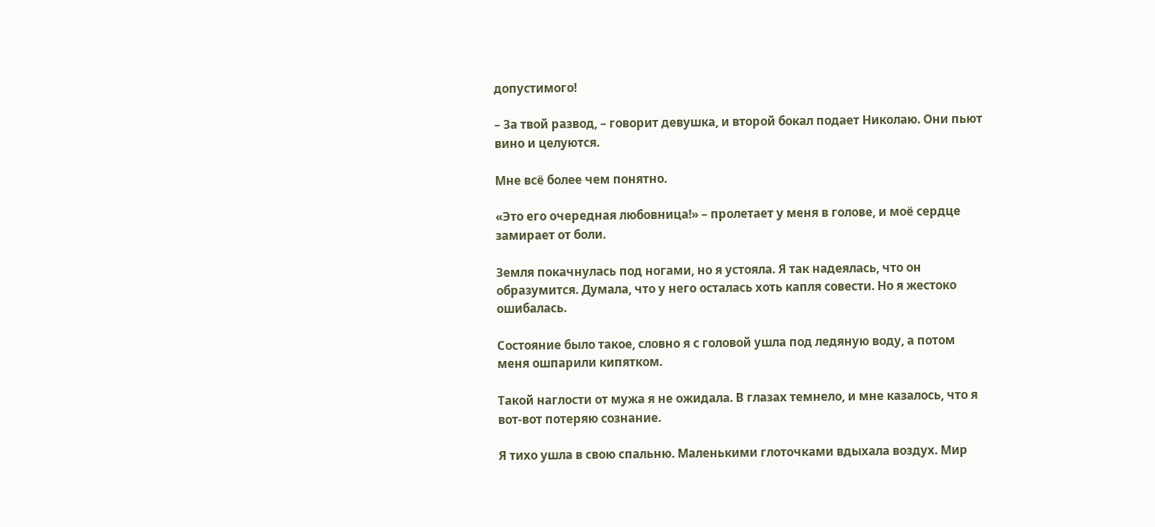допустимого!

– За твой развод, – говорит девушка, и второй бокал подает Николаю. Они пьют вино и целуются.

Мне всё более чем понятно.

«Это его очередная любовница!» – пролетает у меня в голове, и моё сердце замирает от боли.

Земля покачнулась под ногами, но я устояла. Я так надеялась, что он образумится. Думала, что у него осталась хоть капля совести. Но я жестоко ошибалась.

Состояние было такое, словно я с головой ушла под ледяную воду, а потом меня ошпарили кипятком.

Такой наглости от мужа я не ожидала. В глазах темнело, и мне казалось, что я вот-вот потеряю сознание.

Я тихо ушла в свою спальню. Маленькими глоточками вдыхала воздух. Мир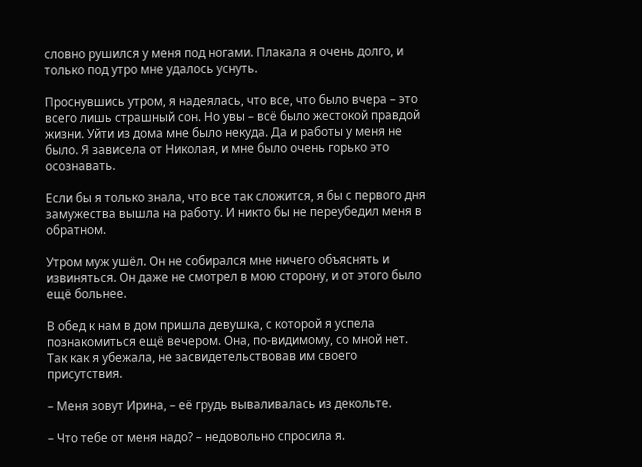словно рушился у меня под ногами. Плакала я очень долго, и только под утро мне удалось уснуть.

Проснувшись утром, я надеялась, что все, что было вчера – это всего лишь страшный сон. Но увы – всё было жестокой правдой жизни. Уйти из дома мне было некуда. Да и работы у меня не было. Я зависела от Николая, и мне было очень горько это осознавать.

Если бы я только знала, что все так сложится, я бы с первого дня замужества вышла на работу. И никто бы не переубедил меня в обратном.

Утром муж ушёл. Он не собирался мне ничего объяснять и извиняться. Он даже не смотрел в мою сторону, и от этого было ещё больнее.

В обед к нам в дом пришла девушка, с которой я успела познакомиться ещё вечером. Она, по-видимому, со мной нет. Так как я убежала, не засвидетельствовав им своего присутствия.

– Меня зовут Ирина, – её грудь вываливалась из декольте.

– Что тебе от меня надо? – недовольно спросила я.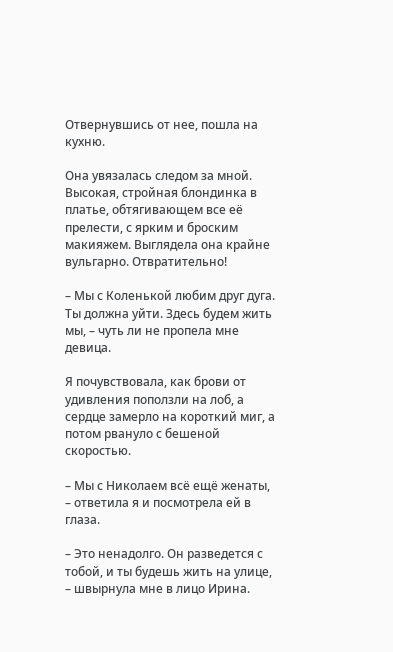Отвернувшись от нее, пошла на кухню.

Она увязалась следом за мной. Высокая, стройная блондинка в платье, обтягивающем все её прелести, с ярким и броским макияжем. Выглядела она крайне вульгарно. Отвратительно!

– Мы с Коленькой любим друг дуга. Ты должна уйти. Здесь будем жить мы, – чуть ли не пропела мне девица.

Я почувствовала, как брови от удивления поползли на лоб, а сердце замерло на короткий миг, а потом рвануло с бешеной скоростью.

– Мы с Николаем всё ещё женаты, – ответила я и посмотрела ей в глаза.

– Это ненадолго. Он разведется с тобой, и ты будешь жить на улице, – швырнула мне в лицо Ирина.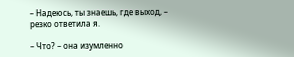– Надеюсь, ты знаешь, где выход, – резко ответила я.

– Что? – она изумленно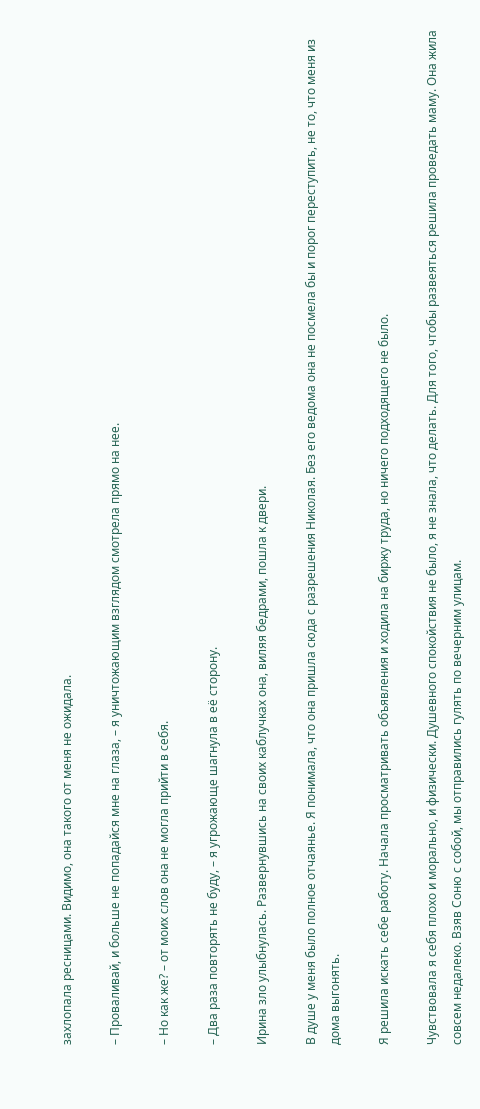захлопала ресницами. Видимо, она такого от меня не ожидала.

– Проваливай, и больше не попадайся мне на глаза, – я уничтожающим взглядом смотрела прямо на нее.

– Но как же? – от моих слов она не могла прийти в себя.

– Два раза повторять не буду, – я угрожающе шагнула в её сторону.

Ирина зло улыбнулась. Развернувшись на своих каблучках она, виляя бедрами, пошла к двери.

В душе у меня было полное отчаянье. Я понимала, что она пришла сюда с разрешения Николая. Без его ведома она не посмела бы и порог переступить, не то, что меня из дома выгонять.

Я решила искать себе работу. Начала просматривать объявления и ходила на биржу труда, но ничего подходящего не было.

Чувствовала я себя плохо и морально, и физически. Душевного спокойствия не было, я не знала, что делать. Для того, чтобы развеяться решила проведать маму. Она жила совсем недалеко. Взяв Соню с собой, мы отправились гулять по вечерним улицам.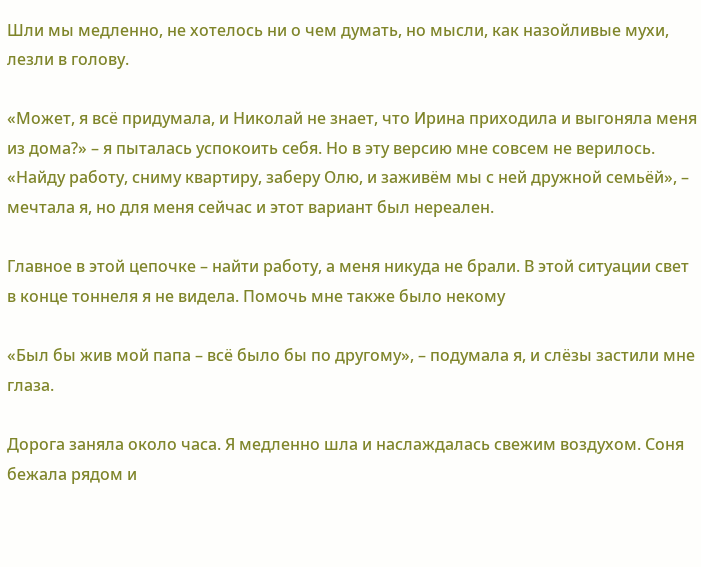Шли мы медленно, не хотелось ни о чем думать, но мысли, как назойливые мухи, лезли в голову.

«Может, я всё придумала, и Николай не знает, что Ирина приходила и выгоняла меня из дома?» – я пыталась успокоить себя. Но в эту версию мне совсем не верилось. «Найду работу, сниму квартиру, заберу Олю, и заживём мы с ней дружной семьёй», – мечтала я, но для меня сейчас и этот вариант был нереален.

Главное в этой цепочке – найти работу, а меня никуда не брали. В этой ситуации свет в конце тоннеля я не видела. Помочь мне также было некому

«Был бы жив мой папа – всё было бы по другому», – подумала я, и слёзы застили мне глаза.

Дорога заняла около часа. Я медленно шла и наслаждалась свежим воздухом. Соня бежала рядом и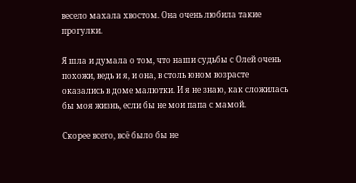весело махала хвостом. Она очень любила такие прогулки.

Я шла и думала о том, что наши судьбы с Олей очень похожи, ведь и я, и она, в столь юном возрасте оказались в доме малютки. И я не знаю, как сложилась бы моя жизнь, если бы не мои папа с мамой.

Скорее всего, всё было бы не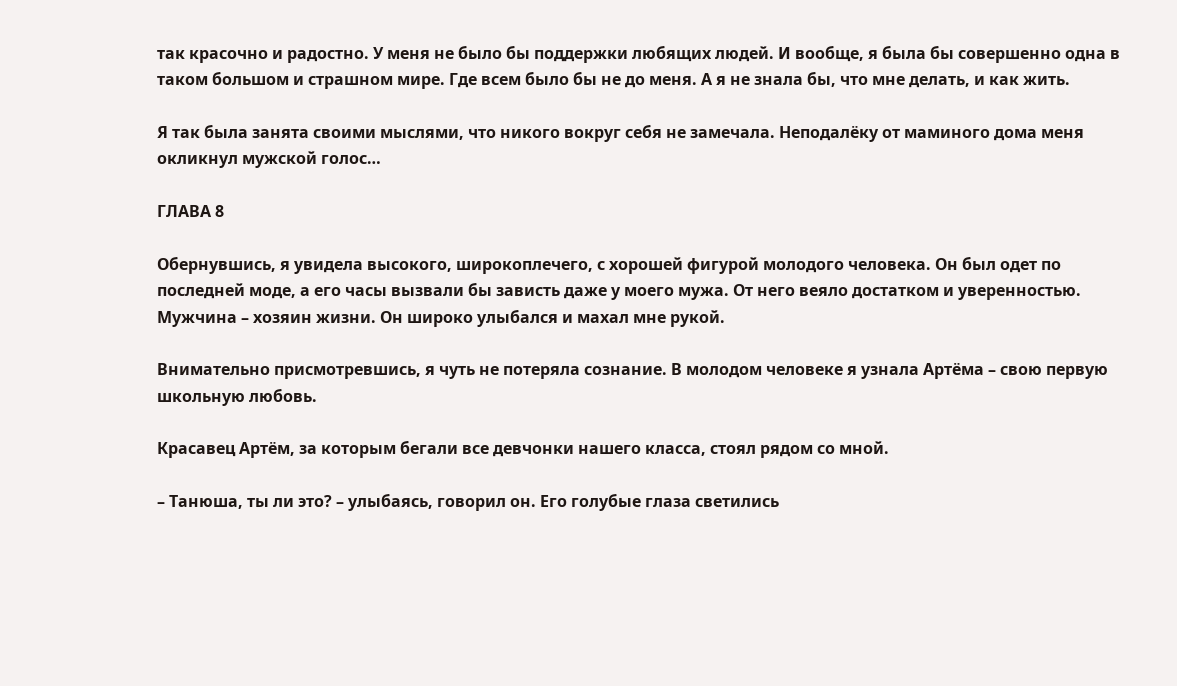так красочно и радостно. У меня не было бы поддержки любящих людей. И вообще, я была бы совершенно одна в таком большом и страшном мире. Где всем было бы не до меня. А я не знала бы, что мне делать, и как жить.

Я так была занята своими мыслями, что никого вокруг себя не замечала. Неподалёку от маминого дома меня окликнул мужской голос…

ГЛАВА 8

Обернувшись, я увидела высокого, широкоплечего, с хорошей фигурой молодого человека. Он был одет по последней моде, а его часы вызвали бы зависть даже у моего мужа. От него веяло достатком и уверенностью. Мужчина – хозяин жизни. Он широко улыбался и махал мне рукой.

Внимательно присмотревшись, я чуть не потеряла сознание. В молодом человеке я узнала Артёма – свою первую школьную любовь.

Красавец Артём, за которым бегали все девчонки нашего класса, стоял рядом со мной.

– Танюша, ты ли это? – улыбаясь, говорил он. Его голубые глаза светились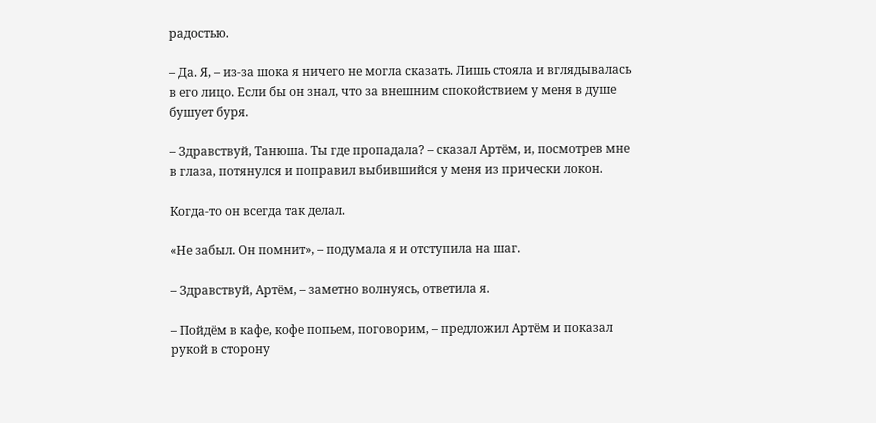радостью.

– Да. Я, – из-за шока я ничего не могла сказать. Лишь стояла и вглядывалась в его лицо. Если бы он знал, что за внешним спокойствием у меня в душе бушует буря.

– Здравствуй, Танюша. Ты где пропадала? – сказал Артём, и, посмотрев мне в глаза, потянулся и поправил выбившийся у меня из прически локон.

Когда-то он всегда так делал.

«Не забыл. Он помнит», – подумала я и отступила на шаг.

– Здравствуй, Артём, – заметно волнуясь, ответила я.

– Пойдём в кафе, кофе попьем, поговорим, – предложил Артём и показал рукой в сторону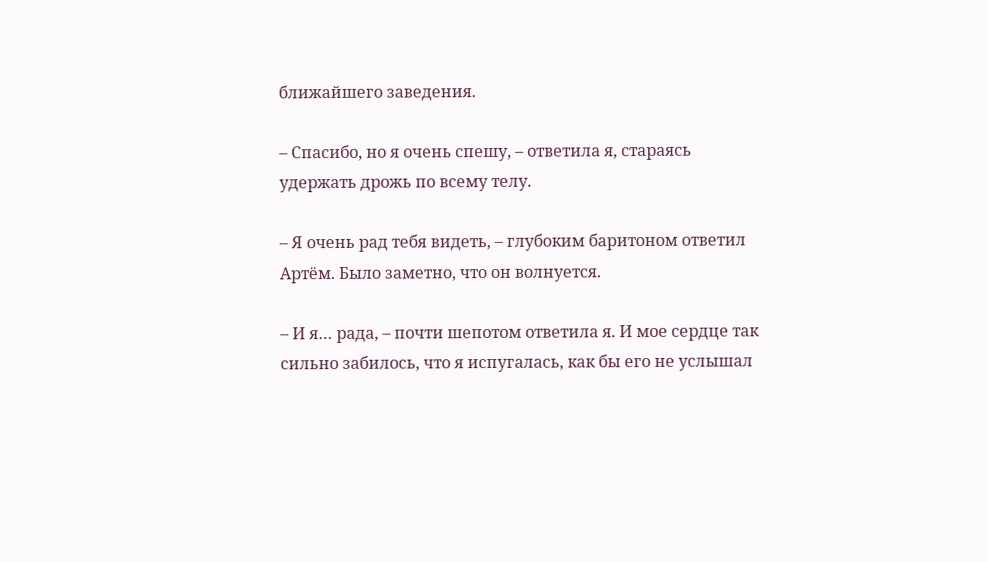ближайшего заведения.

– Спасибо, но я очень спешу, – ответила я, стараясь удержать дрожь по всему телу.

– Я очень рад тебя видеть, – глубоким баритоном ответил Артём. Было заметно, что он волнуется.

– И я… рада, – почти шепотом ответила я. И мое сердце так сильно забилось, что я испугалась, как бы его не услышал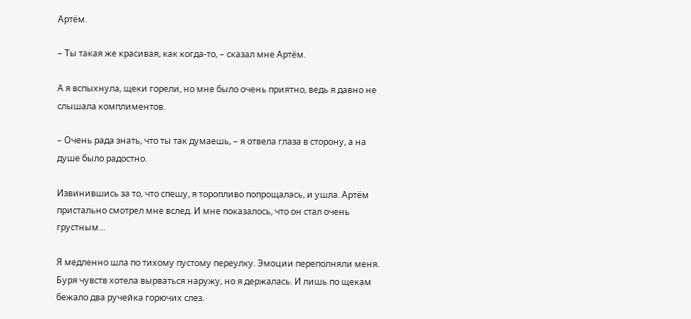Артём.

– Ты такая же красивая, как когда-то, – сказал мне Артём.

А я вспыхнула, щеки горели, но мне было очень приятно, ведь я давно не слышала комплиментов.

– Очень рада знать, что ты так думаешь, – я отвела глаза в сторону, а на душе было радостно.

Извинившись за то, что спешу, я торопливо попрощалась, и ушла. Артём пристально смотрел мне вслед. И мне показалось, что он стал очень грустным…

Я медленно шла по тихому пустому переулку. Эмоции переполняли меня. Буря чувств хотела вырваться наружу, но я держалась. И лишь по щекам бежало два ручейка горючих слез.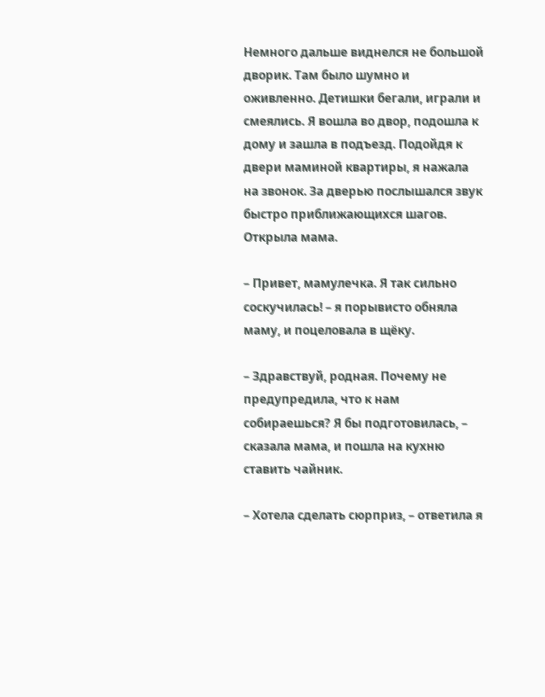Немного дальше виднелся не большой дворик. Там было шумно и оживленно. Детишки бегали, играли и смеялись. Я вошла во двор, подошла к дому и зашла в подъезд. Подойдя к двери маминой квартиры, я нажала на звонок. За дверью послышался звук быстро приближающихся шагов. Открыла мама.

– Привет, мамулечка. Я так сильно соскучилась! – я порывисто обняла маму, и поцеловала в щёку.

– Здравствуй, родная. Почему не предупредила, что к нам собираешься? Я бы подготовилась, – сказала мама, и пошла на кухню ставить чайник.

– Хотела сделать сюрприз, – ответила я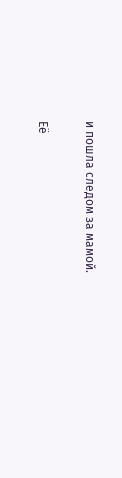и пошла следом за мамой.

Её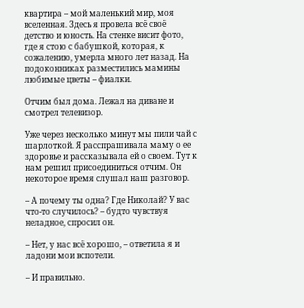квартира – мой маленький мир, моя вселенная. Здесь я провела всё своё детство и юность. На стенке висит фото, где я стою с бабушкой, которая, к сожалению, умерла много лет назад. На подоконниках разместились мамины любимые цветы – фиалки.

Отчим был дома. Лежал на диване и смотрел телевизор.

Уже через несколько минут мы пили чай с шарлоткой. Я расспрашивала маму о ее здоровье и рассказывала ей о своем. Тут к нам решил присоединиться отчим. Он некоторое время слушал наш разговор.

– А почему ты одна? Где Николай? У вас что-то случилось? – будто чувствуя неладное, спросил он.

– Нет, у нас всё хорошо, – ответила я и ладони мои вспотели.

– И правильно.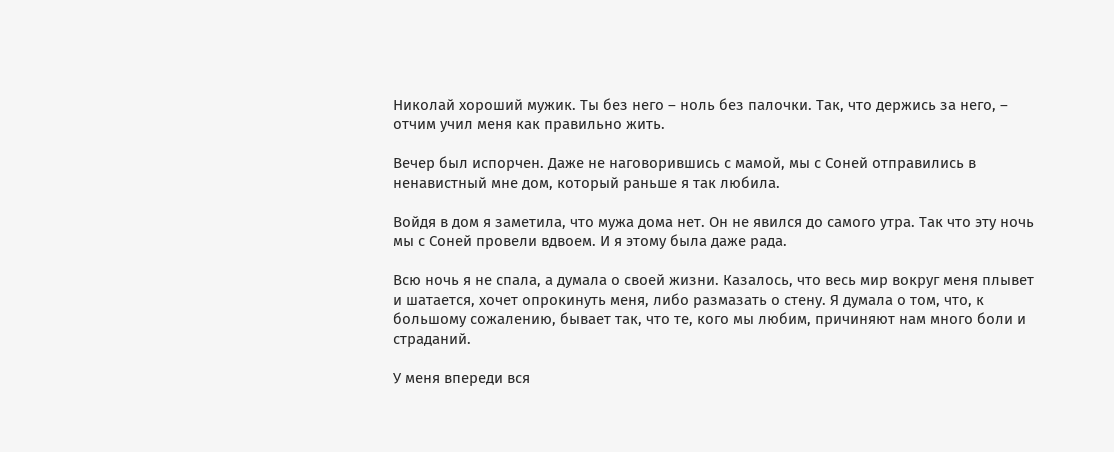Николай хороший мужик. Ты без него – ноль без палочки. Так, что держись за него, – отчим учил меня как правильно жить.

Вечер был испорчен. Даже не наговорившись с мамой, мы с Соней отправились в ненавистный мне дом, который раньше я так любила.

Войдя в дом я заметила, что мужа дома нет. Он не явился до самого утра. Так что эту ночь мы с Соней провели вдвоем. И я этому была даже рада.

Всю ночь я не спала, а думала о своей жизни. Казалось, что весь мир вокруг меня плывет и шатается, хочет опрокинуть меня, либо размазать о стену. Я думала о том, что, к большому сожалению, бывает так, что те, кого мы любим, причиняют нам много боли и страданий.

У меня впереди вся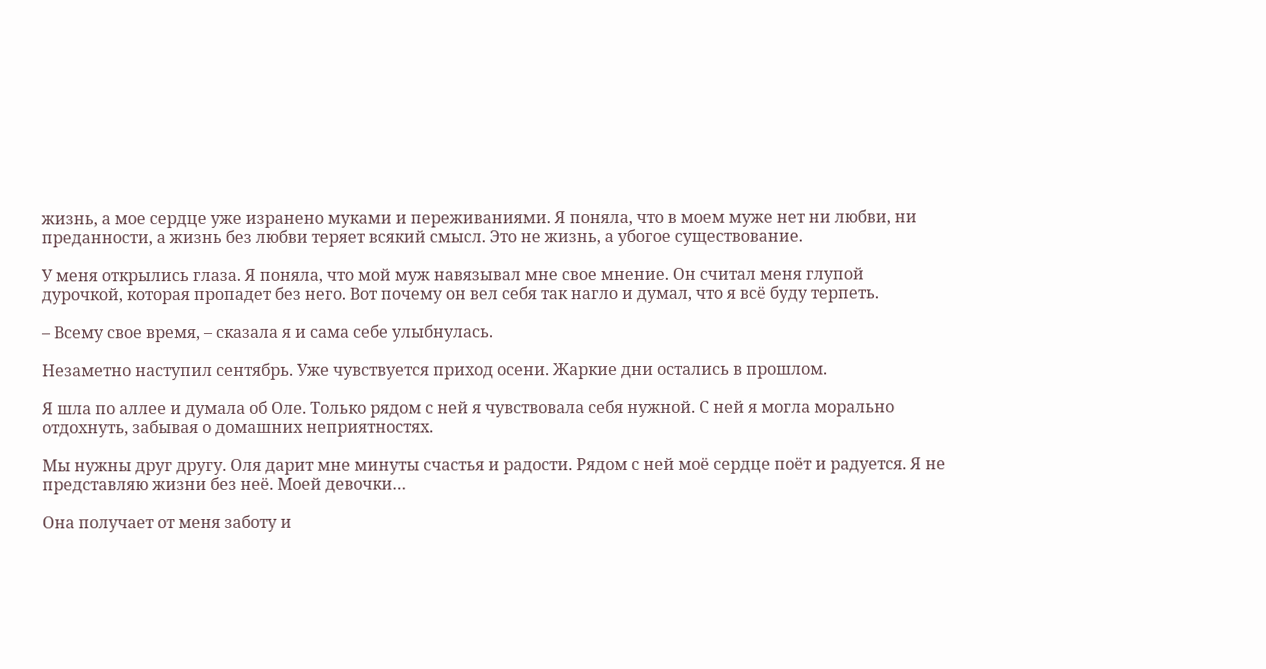жизнь, а мое сердце уже изранено муками и переживаниями. Я поняла, что в моем муже нет ни любви, ни преданности, а жизнь без любви теряет всякий смысл. Это не жизнь, а убогое существование.

У меня открылись глаза. Я поняла, что мой муж навязывал мне свое мнение. Он считал меня глупой дурочкой, которая пропадет без него. Вот почему он вел себя так нагло и думал, что я всё буду терпеть.

– Всему свое время, – сказала я и сама себе улыбнулась.

Незаметно наступил сентябрь. Уже чувствуется приход осени. Жаркие дни остались в прошлом.

Я шла по аллее и думала об Оле. Только рядом с ней я чувствовала себя нужной. С ней я могла морально отдохнуть, забывая о домашних неприятностях.

Мы нужны друг другу. Оля дарит мне минуты счастья и радости. Рядом с ней моё сердце поёт и радуется. Я не представляю жизни без неё. Моей девочки…

Она получает от меня заботу и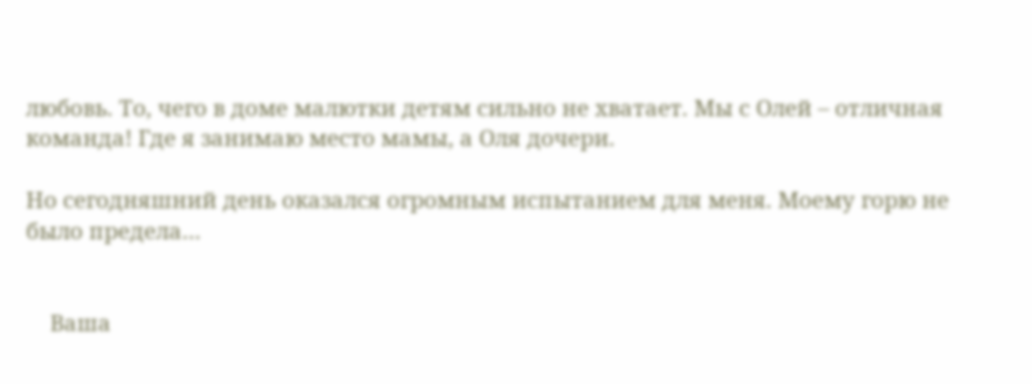любовь. То, чего в доме малютки детям сильно не хватает. Мы с Олей – отличная команда! Где я занимаю место мамы, а Оля дочери.

Но сегодняшний день оказался огромным испытанием для меня. Моему горю не было предела…


    Ваша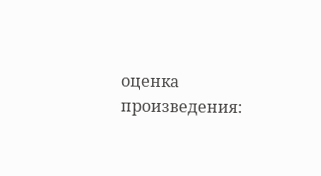оценка произведения: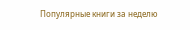Популярные книги за неделю